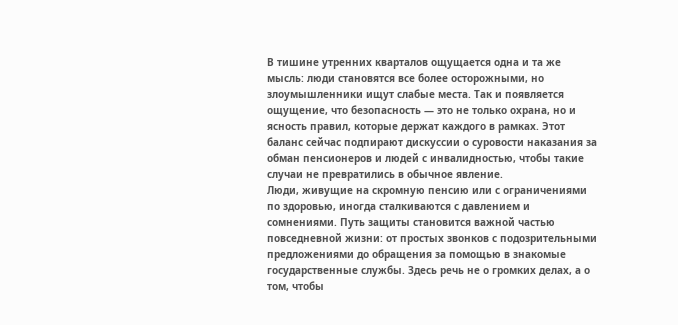В тишине утренних кварталов ощущается одна и та же мысль: люди становятся все более осторожными, но злоумышленники ищут слабые места. Так и появляется ощущение, что безопасность — это не только охрана, но и ясность правил, которые держат каждого в рамках. Этот баланс сейчас подпирают дискуссии о суровости наказания за обман пенсионеров и людей с инвалидностью, чтобы такие случаи не превратились в обычное явление.
Люди, живущие на скромную пенсию или с ограничениями по здоровью, иногда сталкиваются с давлением и сомнениями. Путь защиты становится важной частью повседневной жизни: от простых звонков с подозрительными предложениями до обращения за помощью в знакомые государственные службы. Здесь речь не о громких делах, а о том, чтобы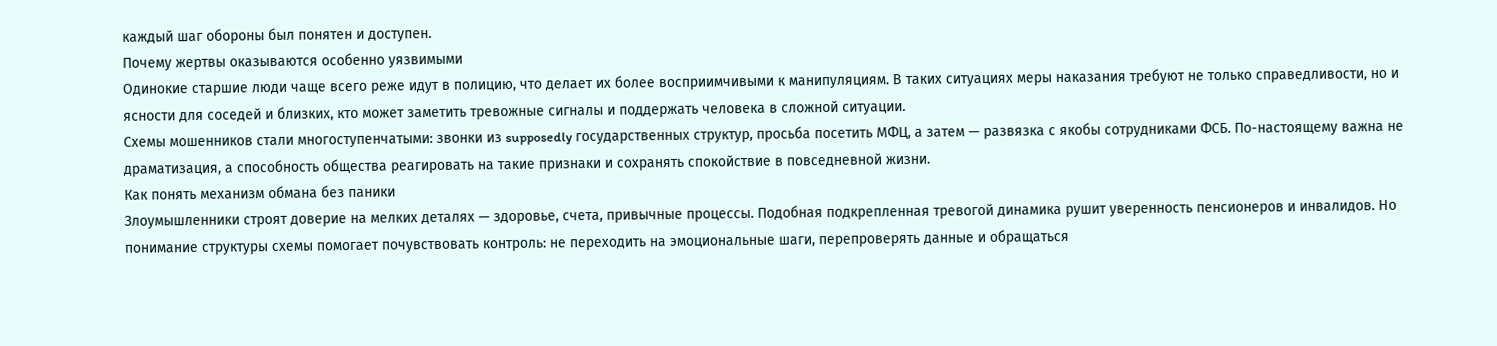каждый шаг обороны был понятен и доступен.
Почему жертвы оказываются особенно уязвимыми
Одинокие старшие люди чаще всего реже идут в полицию, что делает их более восприимчивыми к манипуляциям. В таких ситуациях меры наказания требуют не только справедливости, но и ясности для соседей и близких, кто может заметить тревожные сигналы и поддержать человека в сложной ситуации.
Схемы мошенников стали многоступенчатыми: звонки из supposedly государственных структур, просьба посетить МФЦ, а затем — развязка с якобы сотрудниками ФСБ. По-настоящему важна не драматизация, а способность общества реагировать на такие признаки и сохранять спокойствие в повседневной жизни.
Как понять механизм обмана без паники
Злоумышленники строят доверие на мелких деталях — здоровье, счета, привычные процессы. Подобная подкрепленная тревогой динамика рушит уверенность пенсионеров и инвалидов. Но понимание структуры схемы помогает почувствовать контроль: не переходить на эмоциональные шаги, перепроверять данные и обращаться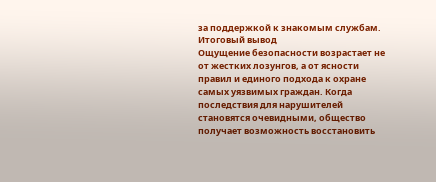за поддержкой к знакомым службам.
Итоговый вывод
Ощущение безопасности возрастает не от жестких лозунгов, а от ясности правил и единого подхода к охране самых уязвимых граждан. Когда последствия для нарушителей становятся очевидными, общество получает возможность восстановить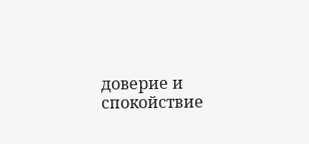доверие и спокойствие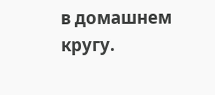в домашнем кругу.